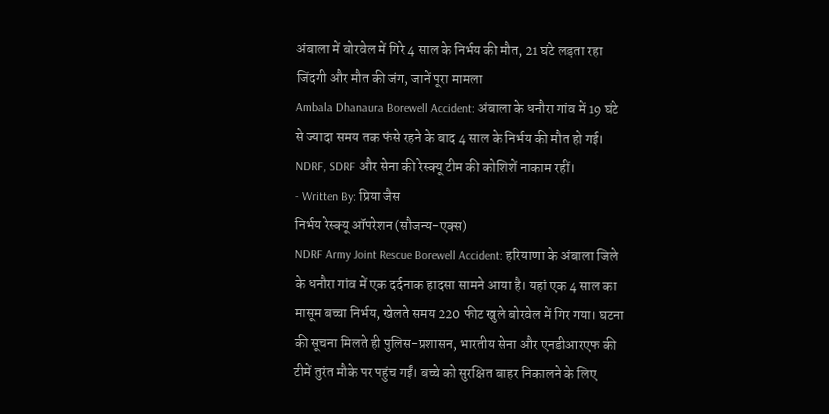अंबाला में बोरवेल में गिरे 4 साल के निर्भय की मौत, 21 घंटे लड़ता रहा जिंदगी और मौत की जंग, जानें पूरा मामला
Ambala Dhanaura Borewell Accident: अंबाला के धनौरा गांव में 19 घंटे से ज्यादा समय तक फंसे रहने के बाद 4 साल के निर्भय की मौत हो गई। NDRF, SDRF और सेना की रेस्क्यू टीम की कोशिशें नाकाम रहीं।
- Written By: प्रिया जैस
निर्भय रेस्क्यू ऑपरेशन (सौजन्य-एक्स)
NDRF Army Joint Rescue Borewell Accident: हरियाणा के अंबाला जिले के धनौरा गांव में एक दर्दनाक हादसा सामने आया है। यहां एक 4 साल का मासूम बच्चा निर्भय, खेलते समय 220 फीट खुले बोरवेल में गिर गया। घटना की सूचना मिलते ही पुलिस-प्रशासन, भारतीय सेना और एनडीआरएफ की टीमें तुरंत मौके पर पहुंच गईं। बच्चे को सुरक्षित बाहर निकालने के लिए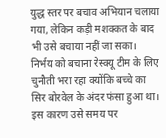युद्ध स्तर पर बचाव अभियान चलाया गया, लेकिन कड़ी मशक्कत के बाद भी उसे बचाया नहीं जा सका।
निर्भय को बचाना रेस्क्यू टीम के लिए चुनौती भरा रहा क्योंकि बच्चे का सिर बोरवेल के अंदर फंसा हुआ था। इस कारण उसे समय पर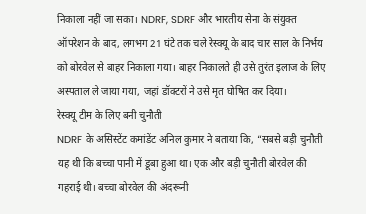निकाला नहीं जा सका। NDRF, SDRF और भारतीय सेना के संयुक्त ऑपरेशन के बाद, लगभग 21 घंटे तक चले रेस्क्यू के बाद चार साल के निर्भय को बोरवेल से बाहर निकाला गया। बाहर निकालते ही उसे तुरंत इलाज के लिए अस्पताल ले जाया गया, जहां डॉक्टरों ने उसे मृत घोषित कर दिया।
रेस्क्यू टीम के लिए बनी चुनौती
NDRF के असिस्टेंट कमांडेंट अनिल कुमार ने बताया कि, “सबसे बड़ी चुनौती यह थी कि बच्चा पानी में डूबा हुआ था। एक और बड़ी चुनौती बोरवेल की गहराई थी। बच्चा बोरवेल की अंदरूनी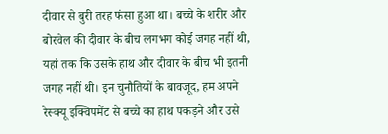दीवार से बुरी तरह फंसा हुआ था। बच्चे के शरीर और बोरवेल की दीवार के बीच लगभग कोई जगह नहीं थी, यहां तक कि उसके हाथ और दीवार के बीच भी इतनी जगह नहीं थी। इन चुनौतियों के बावजूद, हम अपने रेस्क्यू इक्विपमेंट से बच्चे का हाथ पकड़ने और उसे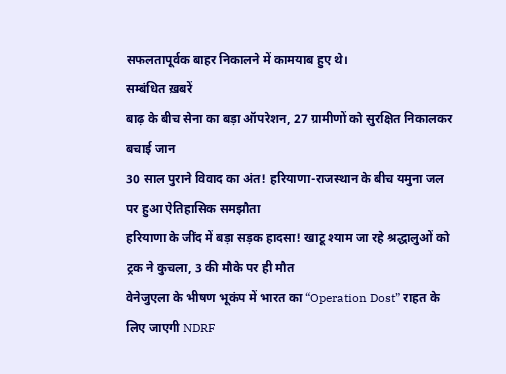सफलतापूर्वक बाहर निकालने में कामयाब हुए थे।
सम्बंधित ख़बरें
बाढ़ के बीच सेना का बड़ा ऑपरेशन, 27 ग्रामीणों को सुरक्षित निकालकर बचाई जान
30 साल पुराने विवाद का अंत! हरियाणा-राजस्थान के बीच यमुना जल पर हुआ ऐतिहासिक समझौता
हरियाणा के जींद में बड़ा सड़क हादसा! खाटू श्याम जा रहे श्रद्धालुओं को ट्रक ने कुचला, 3 की मौके पर ही मौत
वेनेजुएला के भीषण भूकंप में भारत का “Operation Dost” राहत के लिए जाएगी NDRF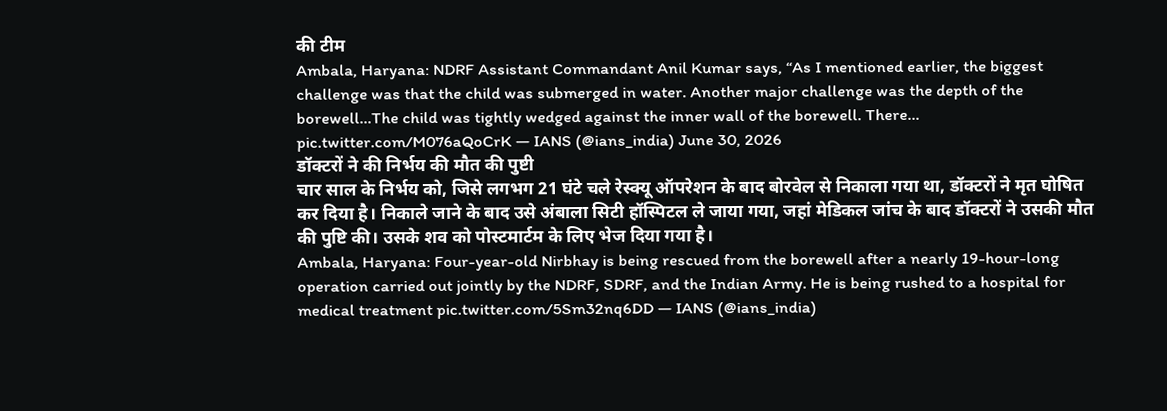की टीम
Ambala, Haryana: NDRF Assistant Commandant Anil Kumar says, “As I mentioned earlier, the biggest challenge was that the child was submerged in water. Another major challenge was the depth of the borewell…The child was tightly wedged against the inner wall of the borewell. There… pic.twitter.com/M076aQoCrK — IANS (@ians_india) June 30, 2026
डॉक्टरों ने की निर्भय की मौत की पुष्टी
चार साल के निर्भय को, जिसे लगभग 21 घंटे चले रेस्क्यू ऑपरेशन के बाद बोरवेल से निकाला गया था, डॉक्टरों ने मृत घोषित कर दिया है। निकाले जाने के बाद उसे अंबाला सिटी हॉस्पिटल ले जाया गया, जहां मेडिकल जांच के बाद डॉक्टरों ने उसकी मौत की पुष्टि की। उसके शव को पोस्टमार्टम के लिए भेज दिया गया है।
Ambala, Haryana: Four-year-old Nirbhay is being rescued from the borewell after a nearly 19-hour-long operation carried out jointly by the NDRF, SDRF, and the Indian Army. He is being rushed to a hospital for medical treatment pic.twitter.com/5Sm32nq6DD — IANS (@ians_india)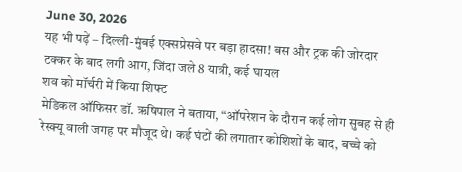June 30, 2026
यह भी पढ़ें – दिल्ली-मुंबई एक्सप्रेसवे पर बड़ा हादसा! बस और ट्रक की जोरदार टक्कर के बाद लगी आग, जिंदा जले 8 यात्री, कई घायल
शव को मॉर्चरी में किया शिफ्ट
मेडिकल ऑफिसर डॉ. ऋषिपाल ने बताया, “ऑपरेशन के दौरान कई लोग सुबह से ही रेस्क्यू वाली जगह पर मौजूद थे। कई घंटों की लगातार कोशिशों के बाद, बच्चे को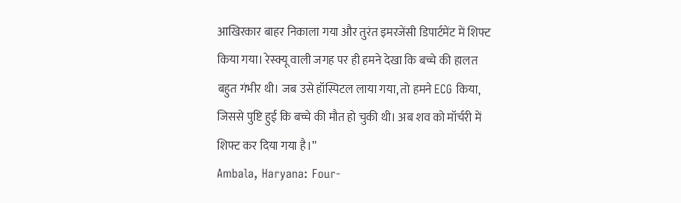आखिरकार बाहर निकाला गया और तुरंत इमरजेंसी डिपार्टमेंट में शिफ्ट किया गया। रेस्क्यू वाली जगह पर ही हमने देखा कि बच्चे की हालत बहुत गंभीर थी। जब उसे हॉस्पिटल लाया गया, तो हमने ECG किया, जिससे पुष्टि हुई कि बच्चे की मौत हो चुकी थी। अब शव को मॉर्चरी में शिफ्ट कर दिया गया है।”
Ambala, Haryana: Four-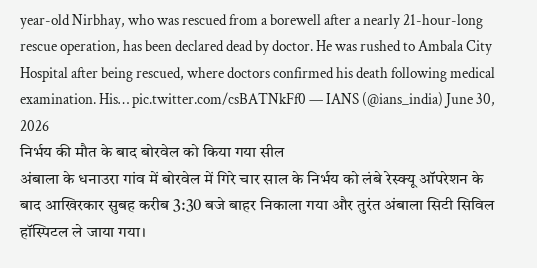year-old Nirbhay, who was rescued from a borewell after a nearly 21-hour-long rescue operation, has been declared dead by doctor. He was rushed to Ambala City Hospital after being rescued, where doctors confirmed his death following medical examination. His… pic.twitter.com/csBATNkFf0 — IANS (@ians_india) June 30, 2026
निर्भय की मौत के बाद बोरवेल को किया गया सील
अंबाला के धनाउरा गांव में बोरवेल में गिरे चार साल के निर्भय को लंबे रेस्क्यू ऑपरेशन के बाद आखिरकार सुबह करीब 3:30 बजे बाहर निकाला गया और तुरंत अंबाला सिटी सिविल हॉस्पिटल ले जाया गया।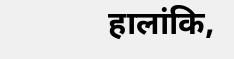हालांकि,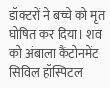डॉक्टरों ने बच्चे को मृत घोषित कर दिया। शव को अंबाला कैंटोनमेंट सिविल हॉस्पिटल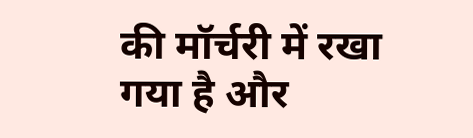की मॉर्चरी में रखा गया है और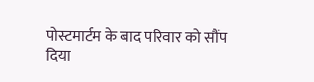पोस्टमार्टम के बाद परिवार को सौंप दिया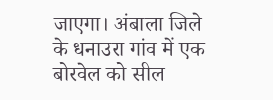जाएगा। अंबाला जिले के धनाउरा गांव में एक बोरवेल को सील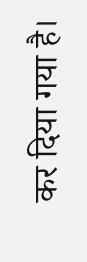कर दिया गया है।